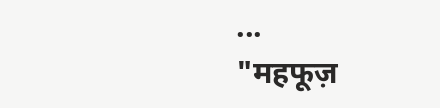...
"महफूज़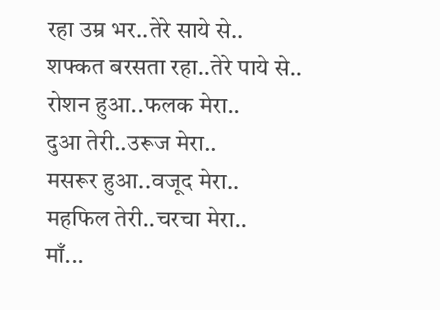रहा उम्र भर..तेरे साये से..
शफ्कत बरसता रहा..तेरे पाये से..
रोशन हुआ..फलक मेरा..
दुआ तेरी..उरूज मेरा..
मसरूर हुआ..वजूद मेरा..
महफिल तेरी..चरचा मेरा..
माँ...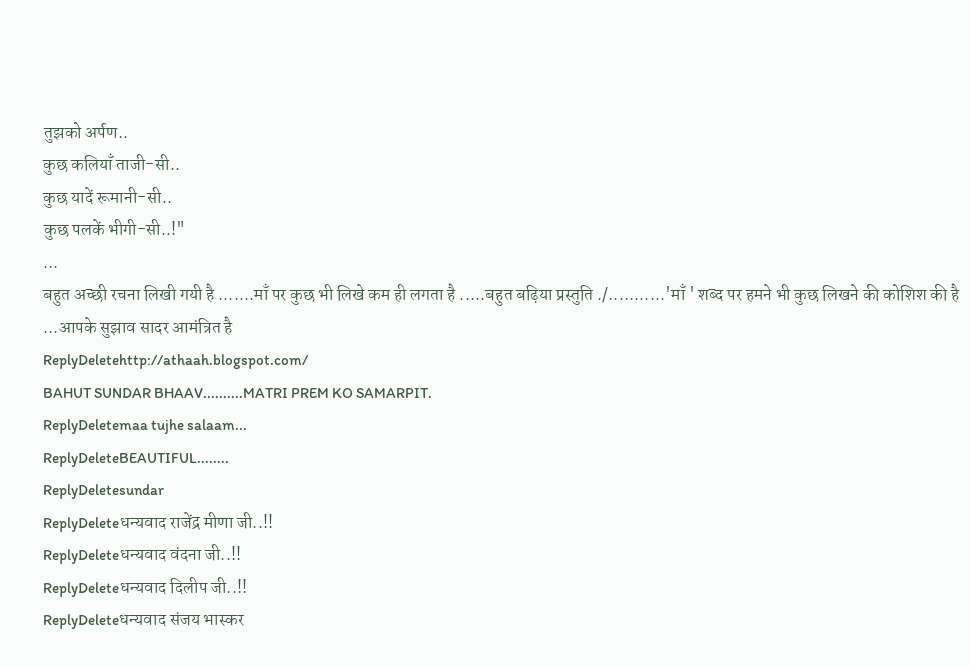तुझको अर्पण..
कुछ कलियाँ ताजी-सी..
कुछ यादें रूमानी-सी..
कुछ पलकें भीगी-सी..!"
...
बहुत अच्छी रचना लिखी गयी है .......माँ पर कुछ भी लिखे कम ही लगता है .....बहुत बढ़िया प्रस्तुति ./...........'माँ ' शब्द पर हमने भी कुछ लिखने की कोशिश की है ...आपके सुझाव सादर आमंत्रित है
ReplyDeletehttp://athaah.blogspot.com/
BAHUT SUNDAR BHAAV..........MATRI PREM KO SAMARPIT.
ReplyDeletemaa tujhe salaam...
ReplyDeleteBEAUTIFUL........
ReplyDeletesundar
ReplyDeleteधन्यवाद राजेंद्र मीणा जी..!!
ReplyDeleteधन्यवाद वंदना जी..!!
ReplyDeleteधन्यवाद दिलीप जी..!!
ReplyDeleteधन्यवाद संजय भास्कर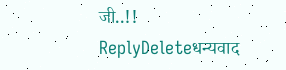जी..!!
ReplyDeleteधन्यवाद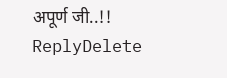अपूर्ण जी..!!
ReplyDelete